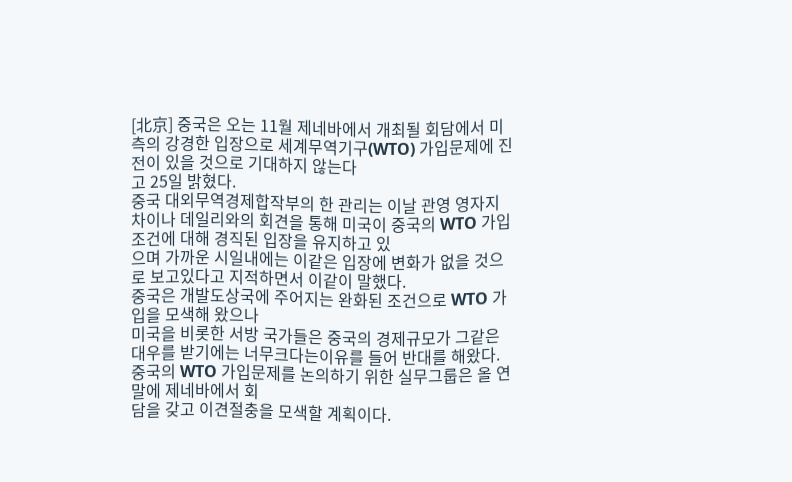[北京] 중국은 오는 11월 제네바에서 개최될 회담에서 미측의 강경한 입장으로 세계무역기구(WTO) 가입문제에 진전이 있을 것으로 기대하지 않는다
고 25일 밝혔다.
중국 대외무역경제합작부의 한 관리는 이날 관영 영자지 차이나 데일리와의 회견을 통해 미국이 중국의 WTO 가입 조건에 대해 경직된 입장을 유지하고 있
으며 가까운 시일내에는 이같은 입장에 변화가 없을 것으로 보고있다고 지적하면서 이같이 말했다.
중국은 개발도상국에 주어지는 완화된 조건으로 WTO 가입을 모색해 왔으나
미국을 비롯한 서방 국가들은 중국의 경제규모가 그같은 대우를 받기에는 너무크다는이유를 들어 반대를 해왔다.
중국의 WTO 가입문제를 논의하기 위한 실무그룹은 올 연말에 제네바에서 회
담을 갖고 이견절충을 모색할 계획이다.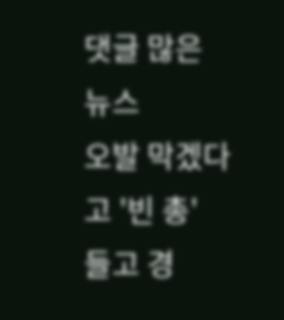댓글 많은 뉴스
오발 막겠다고 '빈 총' 들고 경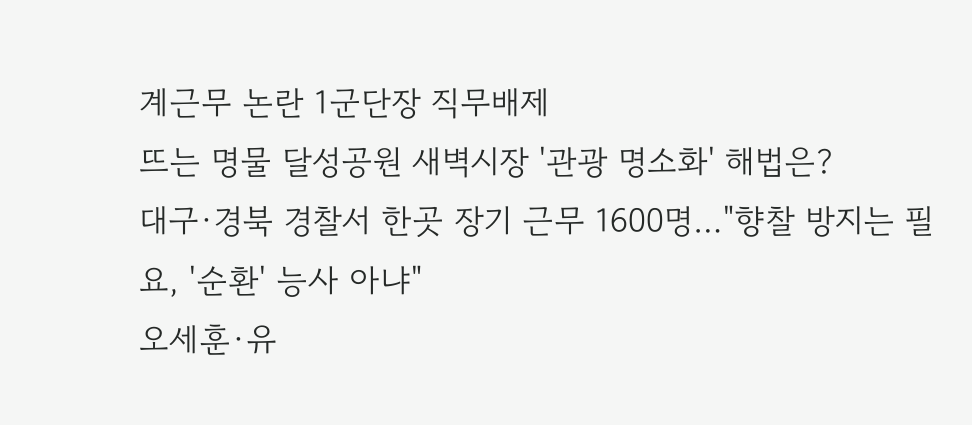계근무 논란 1군단장 직무배제
뜨는 명물 달성공원 새벽시장 '관광 명소화' 해법은?
대구·경북 경찰서 한곳 장기 근무 1600명…"향찰 방지는 필요, '순환' 능사 아냐"
오세훈·유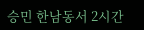승민 한남동서 2시간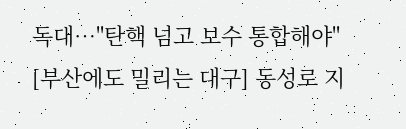독대…"탄핵 넘고 보수 통합해야"
[부산에도 밀리는 대구] 동성로 지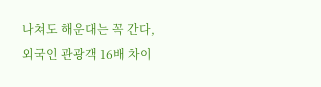나쳐도 해운대는 꼭 간다, 외국인 관광객 16배 차이